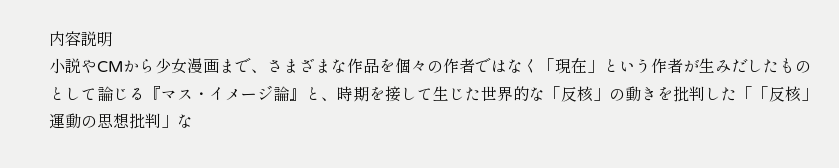内容説明
小説やCMから少女漫画まで、さまざまな作品を個々の作者ではなく「現在」という作者が生みだしたものとして論じる『マス・イメージ論』と、時期を接して生じた世界的な「反核」の動きを批判した「「反核」運動の思想批判」な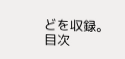どを収録。
目次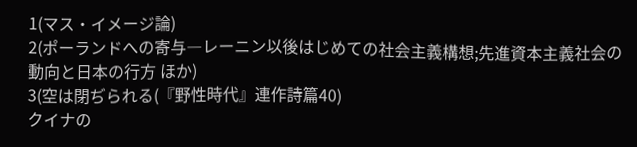1(マス・イメージ論)
2(ポーランドへの寄与―レーニン以後はじめての社会主義構想;先進資本主義社会の動向と日本の行方 ほか)
3(空は閉ぢられる(『野性時代』連作詩篇40)
クイナの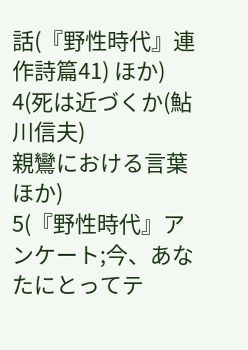話(『野性時代』連作詩篇41) ほか)
4(死は近づくか(鮎川信夫)
親鸞における言葉 ほか)
5(『野性時代』アンケート;今、あなたにとってテ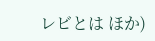レビとは ほか)